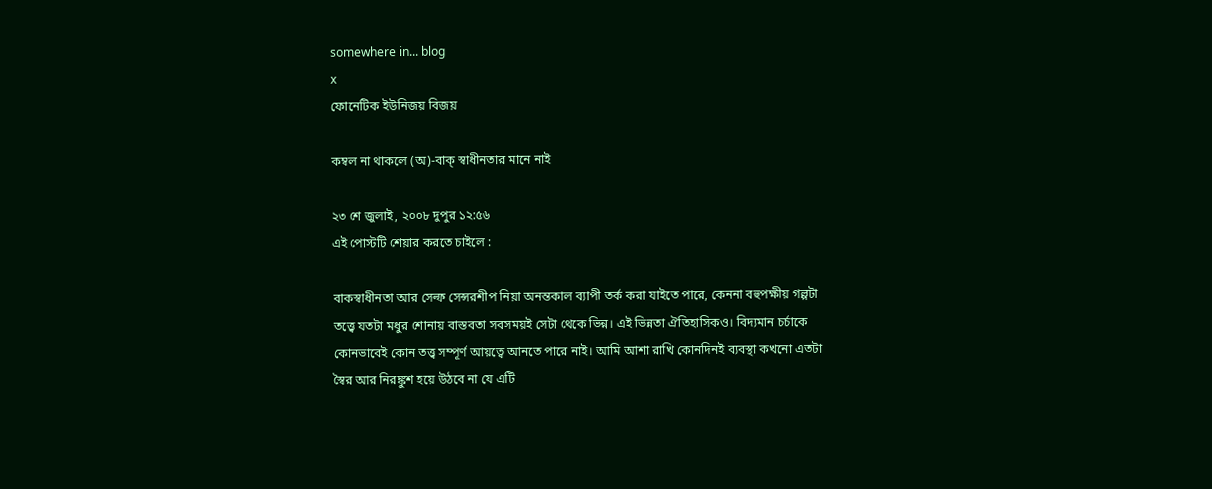somewhere in... blog
x
ফোনেটিক ইউনিজয় বিজয়

কম্বল না থাকলে (অ)-বাক্ স্বাধীনতার মানে নাই

২৩ শে জুলাই, ২০০৮ দুপুর ১২:৫৬
এই পোস্টটি শেয়ার করতে চাইলে :

বাকস্বাধীনতা আর সেল্ফ সেন্সরশীপ নিয়া অনন্তকাল ব্যাপী তর্ক করা যাইতে পারে, কেননা বহুপক্ষীয় গল্পটা তত্ত্বে যতটা মধুর শোনায় বাস্তবতা সবসময়ই সেটা থেকে ভিন্ন। এই ভিন্নতা ঐতিহাসিকও। বিদ্যমান চর্চাকে কোনভাবেই কোন তত্ত্ব সম্পূর্ণ আয়ত্বে আনতে পারে নাই। আমি আশা রাখি কোনদিনই ব্যবস্থা কখনো এতটা স্বৈর আর নিরঙ্কুশ হয়ে উঠবে না যে এটি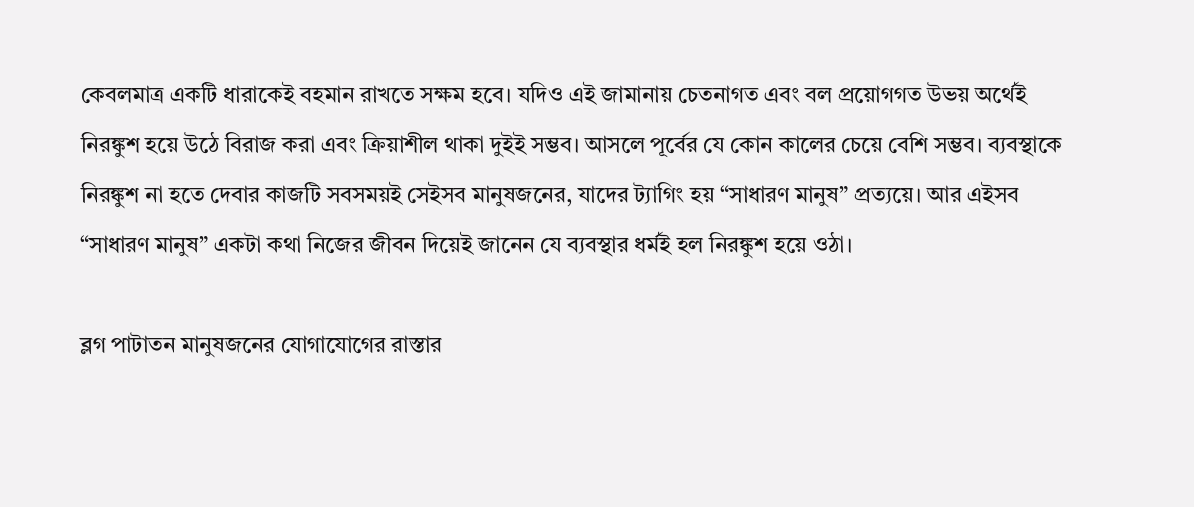কেবলমাত্র একটি ধারাকেই বহমান রাখতে সক্ষম হবে। যদিও এই জামানায় চেতনাগত এবং বল প্রয়োগগত উভয় অর্থেই নিরঙ্কুশ হয়ে উঠে বিরাজ করা এবং ক্রিয়াশীল থাকা দুইই সম্ভব। আসলে পূর্বের যে কোন কালের চেয়ে বেশি সম্ভব। ব্যবস্থাকে নিরঙ্কুশ না হতে দেবার কাজটি সবসময়ই সেইসব মানুষজনের, যাদের ট্যাগিং হয় “সাধারণ মানুষ” প্রত্যয়ে। আর এইসব “সাধারণ মানুষ” একটা কথা নিজের জীবন দিয়েই জানেন যে ব্যবস্থার ধর্মই হল নিরঙ্কুশ হয়ে ওঠা।

ব্লগ পাটাতন মানুষজনের যোগাযোগের রাস্তার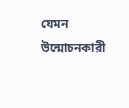যেমন উন্মোচনকারী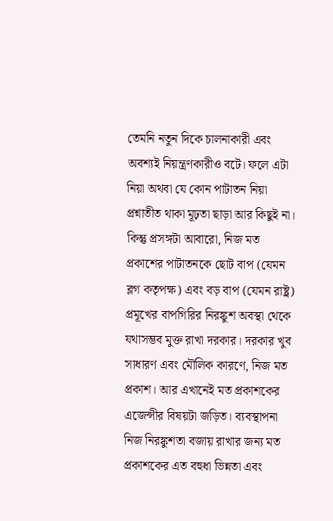তেমনি নতুন দিকে চালনাকারী এবং অবশ্যই নিয়ন্ত্রণকারীও বটে। ফলে এটা নিয়া অথবা যে কোন পাটাতন নিয়া প্রশ্নাতীত থাকা মূঢ়তা ছাড়া আর কিছুই না। কিন্তু প্রসঙ্গটা আবারো, নিজ মত প্রকাশের পাটাতনকে ছোট বাপ (যেমন ব্লগ কতৃপক্ষ) এবং বড় বাপ (যেমন রাষ্ট্র) প্রমূখের বাপগিরির নিরঙ্কুশ অবস্থা থেকে যথাসম্ভব মুক্ত রাখা দরকার। দরকার খুব সাধারণ এবং মৌলিক কারণে, নিজ মত প্রকাশ। আর এখানেই মত প্রকাশকের এজেন্সীর বিষয়টা জড়িত। ব্যবস্থাপনা নিজ নিরঙ্কুশতা বজায় রাখার জন্য মত প্রকাশকের এত বহুধা ভিন্নতা এবং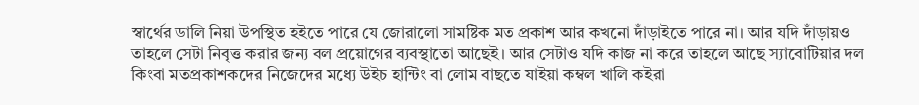স্বার্থের ডালি নিয়া উপস্থিত হইতে পারে যে জোরালো সামষ্টিক মত প্রকাশ আর কখনো দাঁড়াইতে পারে না। আর যদি দাঁড়ায়ও তাহলে সেটা নিবৃত্ত করার জন্য বল প্রয়োগের ব্যবস্থাতো আছেই। আর সেটাও যদি কাজ না করে তাহলে আছে স্যাবোটিয়ার দল কিংবা মতপ্রকাশকদের নিজেদের মধ্যে উইচ হান্টিং বা লোম বাছতে যাইয়া কম্বল খালি কইরা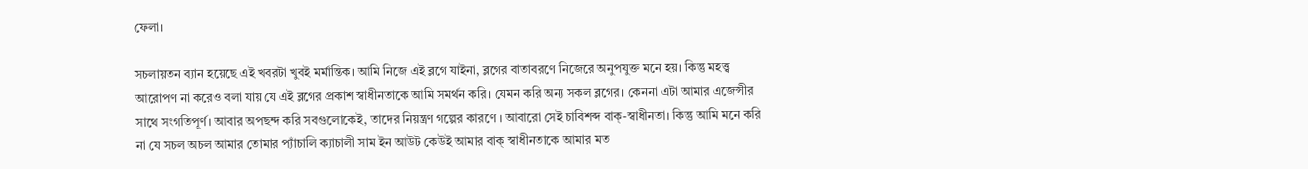ফেলা।

সচলায়তন ব্যান হয়েছে এই খবরটা খুবই মর্মান্তিক। আমি নিজে এই ব্লগে যাইনা, ব্লগের বাতাবরণে নিজেরে অনুপযুক্ত মনে হয়। কিন্তু মহত্ত্ব আরোপণ না করেও বলা যায় যে এই ব্লগের প্রকাশ স্বাধীনতাকে আমি সমর্থন করি। যেমন করি অন্য সকল ব্লগের। কেননা এটা আমার এজেন্সীর সাথে সংগতিপূর্ণ। আবার অপছন্দ করি সবগুলোকেই, তাদের নিয়ন্ত্রণ গল্পের কারণে । আবারো সেই চাবিশব্দ বাক্-স্বাধীনতা। কিন্তু আমি মনে করি না যে সচল অচল আমার তোমার প্যাঁচালি ক্যাচালী সাম ইন আউট কেউই আমার বাক্ স্বাধীনতাকে আমার মত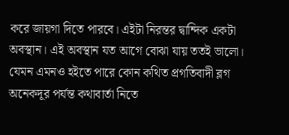করে জায়গা দিতে পারবে। এইটা নিরন্তর দ্বান্দিক একটা অবস্থান। এই অবস্থান যত আগে বোঝা যায় ততই ভালো। যেমন এমনও হইতে পারে কোন কথিত প্রগতিবাদী ব্লগ অনেকদূর পর্যন্ত কথাবার্তা নিতে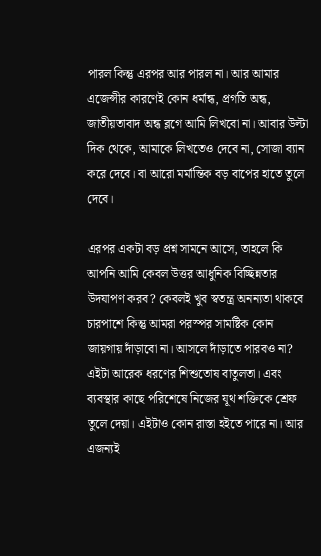পারল কিন্তু এরপর আর পারল না। আর আমার এজেন্সীর কারণেই কোন ধর্মান্ধ, প্রগতি অন্ধ, জাতীয়তাবাদ অন্ধ ব্লগে আমি লিখবো না। আবার উল্টা দিক থেকে, আমাকে লিখতেও দেবে না, সোজা ব্যান করে দেবে। বা আরো মর্মান্তিক বড় বাপের হাতে তুলে দেবে।

এরপর একটা বড় প্রশ্ন সামনে আসে, তাহলে কি আপনি আমি কেবল উত্তর আধুনিক বিচ্ছিন্নতার উদযাপণ করব? কেবলই খুব স্বতন্ত্র অনন্যতা থাকবে চারপাশে কিন্তু আমরা পরস্পর সামষ্টিক কোন জায়গায় দাঁড়াবো না। আসলে দাঁড়াতে পারবও না? এইটা আরেক ধরণের শিশুতোষ বাতুলতা। এবং ব্যবস্থার কাছে পরিশেষে নিজের যূথ শক্তিকে শ্রেফ তুলে দেয়া। এইটাও কোন রাস্তা হইতে পারে না। আর এজন্যই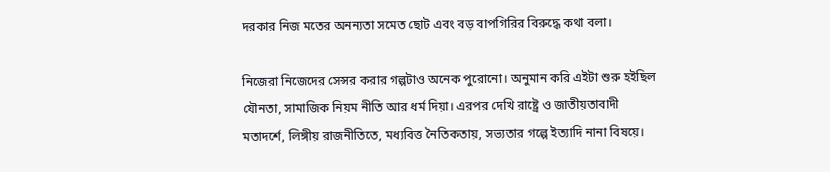দরকার নিজ মতের অনন্যতা সমেত ছোট এবং বড় বাপগিরির বিরুদ্ধে কথা বলা।

নিজেরা নিজেদের সেন্সর করার গল্পটাও অনেক পুরোনো। অনুমান করি এইটা শুরু হইছিল যৌনতা, সামাজিক নিয়ম নীতি আর ধর্ম দিয়া। এরপর দেখি রাষ্ট্রে ও জাতীয়তাবাদী মতাদর্শে, লিঙ্গীয় রাজনীতিতে, মধ্যবিত্ত নৈতিকতায়, সভ্যতার গল্পে ইত্যাদি নানা বিষয়ে।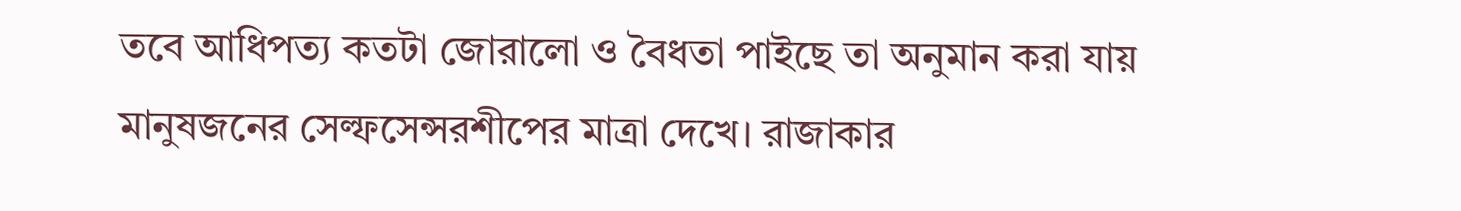তবে আধিপত্য কতটা জোরালো ও বৈধতা পাইছে তা অনুমান করা যায় মানুষজনের সেল্ফসেন্সরশীপের মাত্রা দেখে। রাজাকার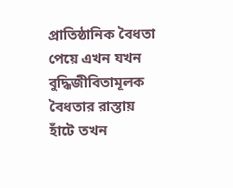প্রাতিষ্ঠানিক বৈধতা পেয়ে এখন যখন বুদ্ধিজীবিতামূলক বৈধতার রাস্তায় হাঁটে তখন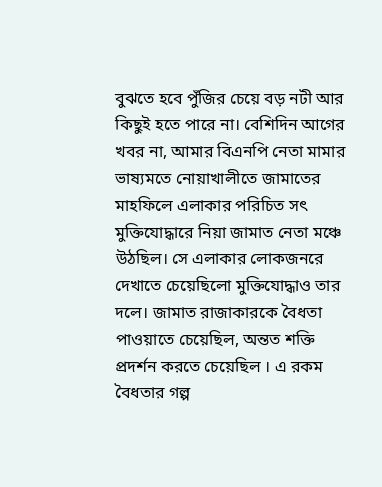বুঝতে হবে পুঁজির চেয়ে বড় নটী আর কিছুই হতে পারে না। বেশিদিন আগের খবর না, আমার বিএনপি নেতা মামার ভাষ্যমতে নোয়াখালীতে জামাতের মাহফিলে এলাকার পরিচিত সৎ মুক্তিযোদ্ধারে নিয়া জামাত নেতা মঞ্চে উঠছিল। সে এলাকার লোকজনরে দেখাতে চেয়েছিলো মুক্তিযোদ্ধাও তার দলে। জামাত রাজাকারকে বৈধতা পাওয়াতে চেয়েছিল, অন্তত শক্তি প্রদর্শন করতে চেয়েছিল । এ রকম বৈধতার গল্প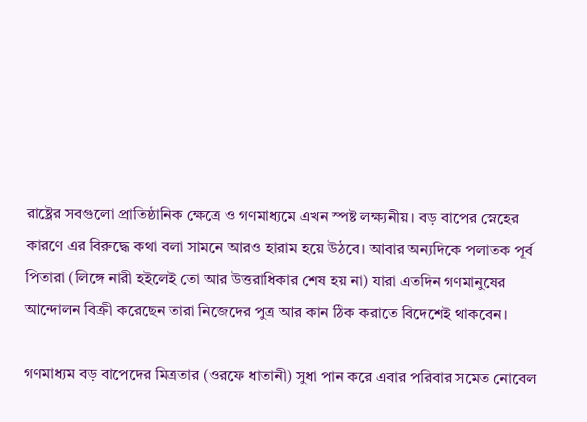রাষ্ট্রের সবগুলো প্রাতিষ্ঠানিক ক্ষেত্রে ও গণমাধ্যমে এখন স্পষ্ট লক্ষ্যনীয়। বড় বাপের স্নেহের কারণে এর বিরুদ্ধে কথা বলা সামনে আরও হারাম হয়ে উঠবে। আবার অন্যদিকে পলাতক পূর্ব পিতারা (লিঙ্গে নারী হইলেই তো আর উত্তরাধিকার শেষ হয় না) যারা এতদিন গণমানুষের আন্দোলন বিক্রী করেছেন তারা নিজেদের পুত্র আর কান ঠিক করাতে বিদেশেই থাকবেন।

গণমাধ্যম বড় বাপেদের মিত্রতার (ওরফে ধাতানী) সুধা পান করে এবার পরিবার সমেত নোবেল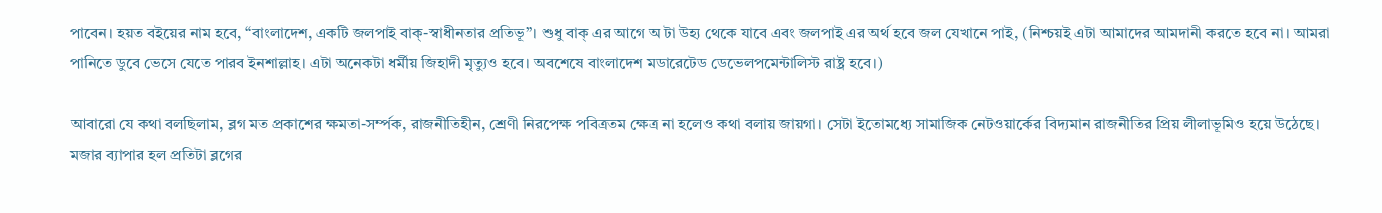পাবেন। হয়ত বইয়ের নাম হবে, “বাংলাদেশ, একটি জলপাই বাক্-স্বাধীনতার প্রতিভূ”। শুধু বাক্ এর আগে অ টা উহ্য থেকে যাবে এবং জলপাই এর অর্থ হবে জল যেখানে পাই, (নিশ্চয়ই এটা আমাদের আমদানী করতে হবে না। আমরা পানিতে ডুবে ভেসে যেতে পারব ইনশাল্লাহ। এটা অনেকটা ধর্মীয় জিহাদী মৃত্যুও হবে। অবশেষে বাংলাদেশ মডারেটেড ডেভেলপমেন্টালিস্ট রাষ্ট্র হবে।)

আবারো যে কথা বলছিলাম, ব্লগ মত প্রকাশের ক্ষমতা-সর্ম্পক, রাজনীতিহীন, শ্রেণী নিরপেক্ষ পবিত্রতম ক্ষেত্র না হলেও কথা বলায় জায়গা। সেটা ইতোমধ্যে সামাজিক নেটওয়ার্কের বিদ্যমান রাজনীতির প্রিয় লীলাভূমিও হয়ে উঠেছে। মজার ব্যাপার হল প্রতিটা ব্লগের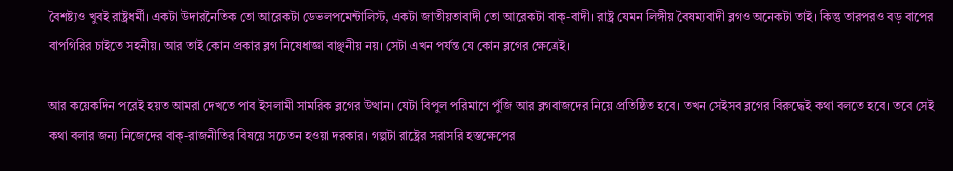বৈশষ্ট্যও খুবই রাষ্ট্রধর্মী। একটা উদারনৈতিক তো আরেকটা ডেভলপমেন্টালিস্ট, একটা জাতীয়তাবাদী তো আরেকটা বাক্-বাদী। রাষ্ট্র যেমন লিঙ্গীয় বৈষম্যবাদী ব্লগও অনেকটা তাই। কিন্তু তারপরও বড় বাপের বাপগিরির চাইতে সহনীয়। আর তাই কোন প্রকার ব্লগ নিষেধাজ্ঞা বাঞ্ছনীয় নয়। সেটা এখন পর্যন্ত যে কোন ব্লগের ক্ষেত্রেই।

আর কয়েকদিন পরেই হয়ত আমরা দেখতে পাব ইসলামী সামরিক ব্লগের উত্থান। যেটা বিপুল পরিমাণে পুঁজি আর ব্লগবাজদের নিয়ে প্রতিষ্ঠিত হবে। তখন সেইসব ব্লগের বিরুদ্ধেই কথা বলতে হবে। তবে সেই কথা বলার জন্য নিজেদের বাক্-রাজনীতির বিষয়ে সচেতন হওয়া দরকার। গল্পটা রাষ্ট্রের সরাসরি হস্তক্ষেপের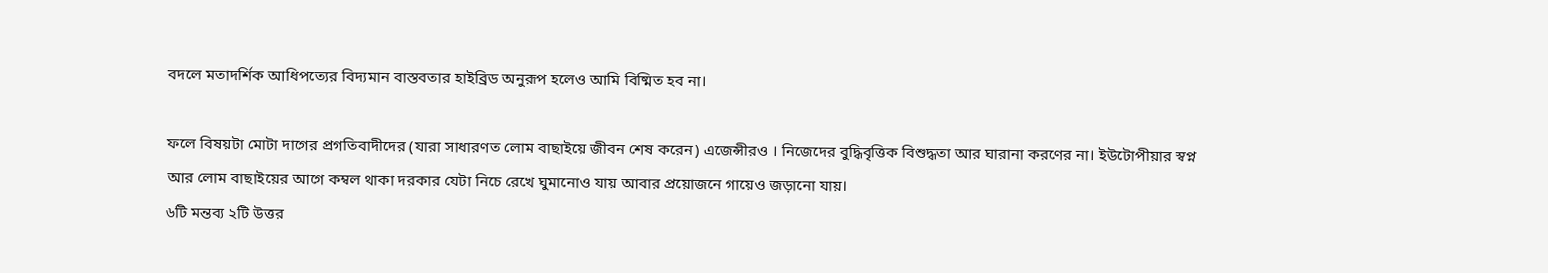বদলে মতাদর্শিক আধিপত্যের বিদ্যমান বাস্তবতার হাইব্রিড অনুরূপ হলেও আমি বিষ্মিত হব না।

ফলে বিষয়টা মোটা দাগের প্রগতিবাদীদের (যারা সাধারণত লোম বাছাইয়ে জীবন শেষ করেন) এজেন্সীরও । নিজেদের বুদ্ধিবৃত্তিক বিশুদ্ধতা আর ঘারানা করণের না। ইউটোপীয়ার স্বপ্ন আর লোম বাছাইয়ের আগে কম্বল থাকা দরকার যেটা নিচে রেখে ঘুমানোও যায় আবার প্রয়োজনে গায়েও জড়ানো যায়।
৬টি মন্তব্য ২টি উত্তর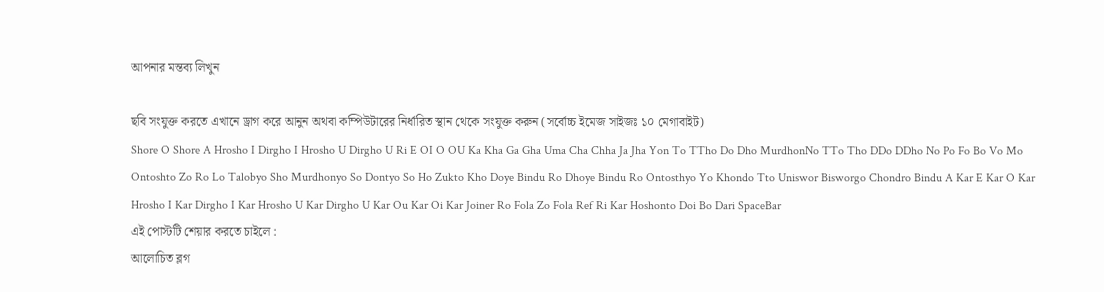আপনার মন্তব্য লিখুন

ছবি সংযুক্ত করতে এখানে ড্রাগ করে আনুন অথবা কম্পিউটারের নির্ধারিত স্থান থেকে সংযুক্ত করুন (সর্বোচ্চ ইমেজ সাইজঃ ১০ মেগাবাইট)
Shore O Shore A Hrosho I Dirgho I Hrosho U Dirgho U Ri E OI O OU Ka Kha Ga Gha Uma Cha Chha Ja Jha Yon To TTho Do Dho MurdhonNo TTo Tho DDo DDho No Po Fo Bo Vo Mo Ontoshto Zo Ro Lo Talobyo Sho Murdhonyo So Dontyo So Ho Zukto Kho Doye Bindu Ro Dhoye Bindu Ro Ontosthyo Yo Khondo Tto Uniswor Bisworgo Chondro Bindu A Kar E Kar O Kar Hrosho I Kar Dirgho I Kar Hrosho U Kar Dirgho U Kar Ou Kar Oi Kar Joiner Ro Fola Zo Fola Ref Ri Kar Hoshonto Doi Bo Dari SpaceBar
এই পোস্টটি শেয়ার করতে চাইলে :
আলোচিত ব্লগ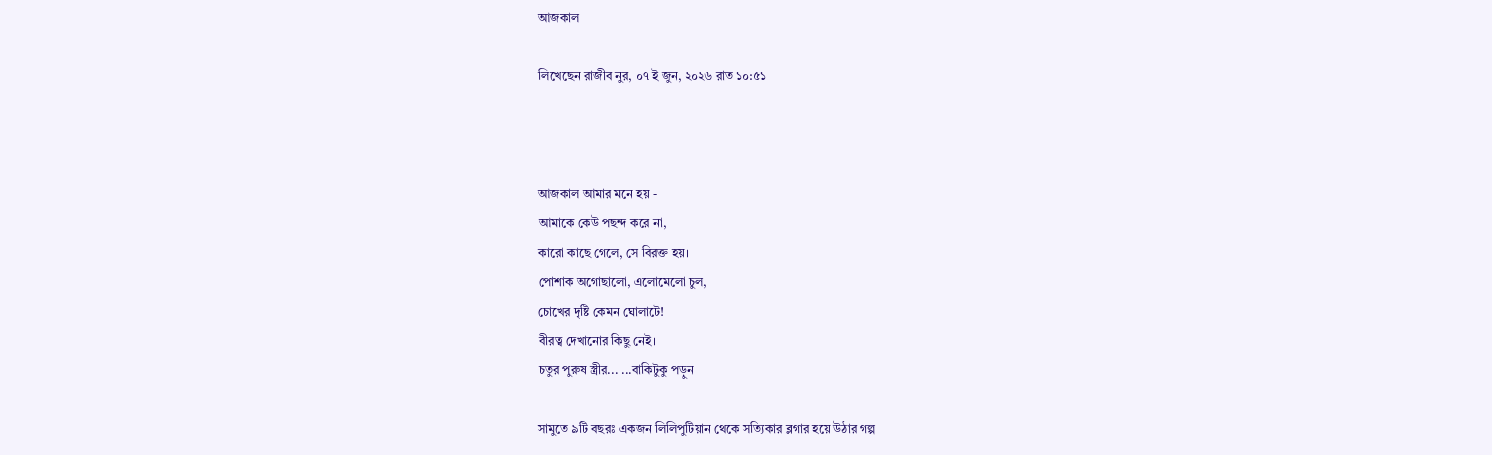আজকাল

লিখেছেন রাজীব নুর, ০৭ ই জুন, ২০২৬ রাত ১০:৫১



আজকাল আমার মনে হয় -
আমাকে কেউ পছন্দ করে না,
কারো কাছে গেলে, সে বিরক্ত হয়।
পোশাক অগোছালো, এলোমেলো চুল,
চোখের দৃষ্টি কেমন ঘোলাটে!
বীরত্ব দেখানোর কিছু নেই।
চতুর পুরুষ স্ত্রীর... ...বাকিটুকু পড়ুন

সামুতে ৯টি বছরঃ একজন লিলিপুটিয়ান থেকে সত্যিকার ব্লগার হয়ে উঠার গল্প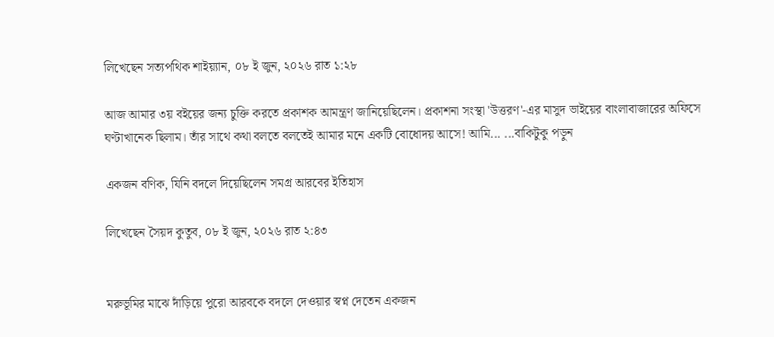লিখেছেন সত্যপথিক শাইয়্যান, ০৮ ই জুন, ২০২৬ রাত ১:২৮

আজ আমার ৩য় বইয়ের জন্য চুক্তি করতে প্রকাশক আমন্ত্রণ জানিয়েছিলেন। প্রকাশনা সংস্থা 'উত্তরণ'-এর মাসুদ ভাইয়ের বাংলাবাজারের অফিসে ঘণ্টাখানেক ছিলাম। তাঁর সাথে কথা বলতে বলতেই আমার মনে একটি বোধোদয় আসে! আমি... ...বাকিটুকু পড়ুন

একজন বণিক, যিনি বদলে দিয়েছিলেন সমগ্র আরবের ইতিহাস

লিখেছেন সৈয়দ কুতুব, ০৮ ই জুন, ২০২৬ রাত ২:৪৩


মরুভূমির মাঝে দাঁড়িয়ে পুরো আরবকে বদলে দেওয়ার স্বপ্ন দেতেন একজন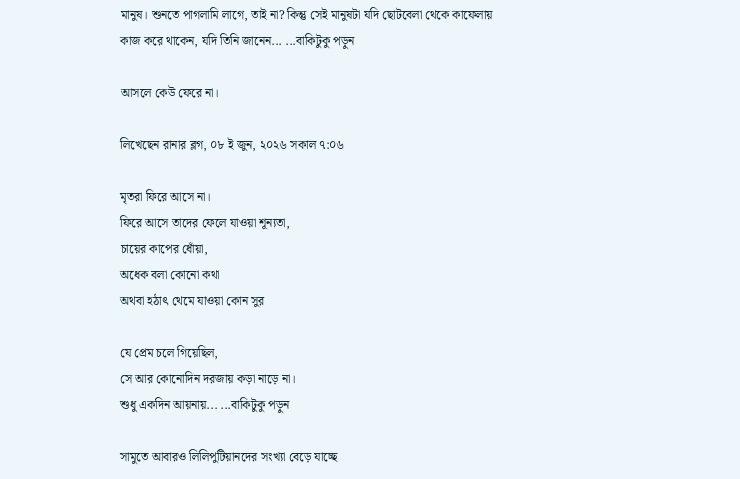মানুষ। শুনতে পাগলামি লাগে, তাই না? কিন্তু সেই মানুষটা যদি ছোটবেলা থেকে কাফেলায় কাজ করে থাকেন, যদি তিনি জানেন... ...বাকিটুকু পড়ুন

আসলে কেউ ফেরে না।

লিখেছেন রানার ব্লগ, ০৮ ই জুন, ২০২৬ সকাল ৭:০৬

মৃতরা ফিরে আসে না।
ফিরে আসে তাদের ফেলে যাওয়া শূন্যতা,
চায়ের কাপের ধোঁয়া,
অধেক বলা কোনো কথা
অথবা হঠাৎ থেমে যাওয়া কোন সুর

যে প্রেম চলে গিয়েছিল,
সে আর কোনোদিন দরজায় কড়া নাড়ে না।
শুধু একদিন আয়নায়... ...বাকিটুকু পড়ুন

সামুতে আবারও লিলিপুটিয়ানদের সংখ্যা বেড়ে যাচ্ছে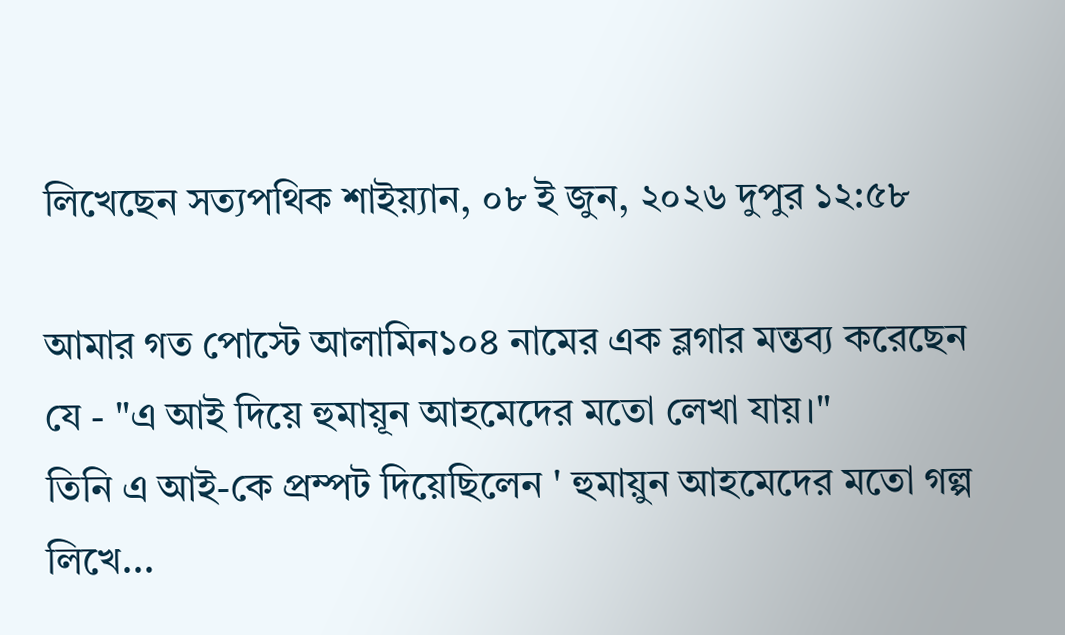লিখেছেন সত্যপথিক শাইয়্যান, ০৮ ই জুন, ২০২৬ দুপুর ১২:৫৮

আমার গত পোস্টে আলামিন১০৪ নামের এক ব্লগার মন্তব্য করেছেন যে - "এ আই দিয়ে হুমায়ূন আহমেদের মতো লেখা যায়।"
তিনি এ আই-কে প্রম্পট দিয়েছিলেন ' হুমায়ুন আহমেদের মতো গল্প লিখে...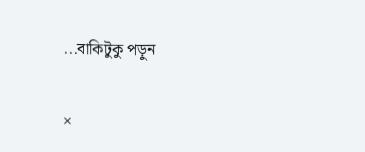...বাকিটুকু পড়ুন

×